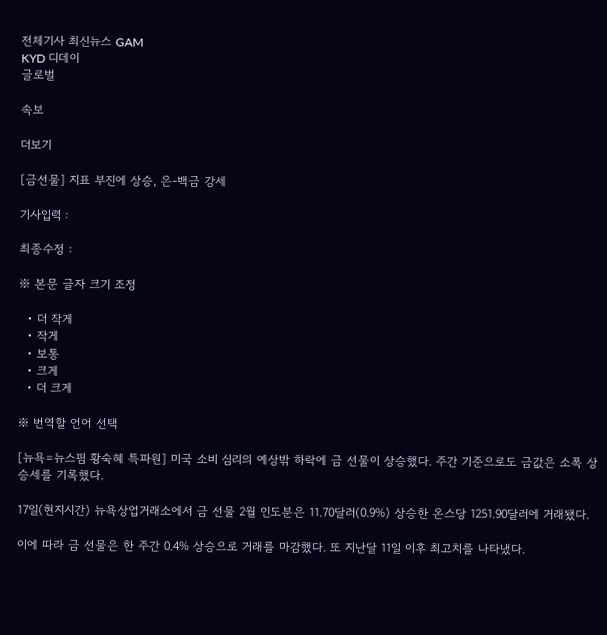전체기사 최신뉴스 GAM
KYD 디데이
글로벌

속보

더보기

[금선물] 지표 부진에 상승, 은-백금 강세

기사입력 :

최종수정 :

※ 본문 글자 크기 조정

  • 더 작게
  • 작게
  • 보통
  • 크게
  • 더 크게

※ 번역할 언어 선택

[뉴욕=뉴스핌 황숙혜 특파원] 미국 소비 심리의 예상밖 하락에 금 선물이 상승했다. 주간 기준으로도 금값은 소폭 상승세를 기록했다.

17일(현지시간) 뉴욕상업거래소에서 금 선물 2월 인도분은 11.70달러(0.9%) 상승한 온스당 1251.90달러에 거래됐다.

이에 따라 금 선물은 한 주간 0.4% 상승으로 거래를 마감했다. 또 지난달 11일 이후 최고치를 나타냈다.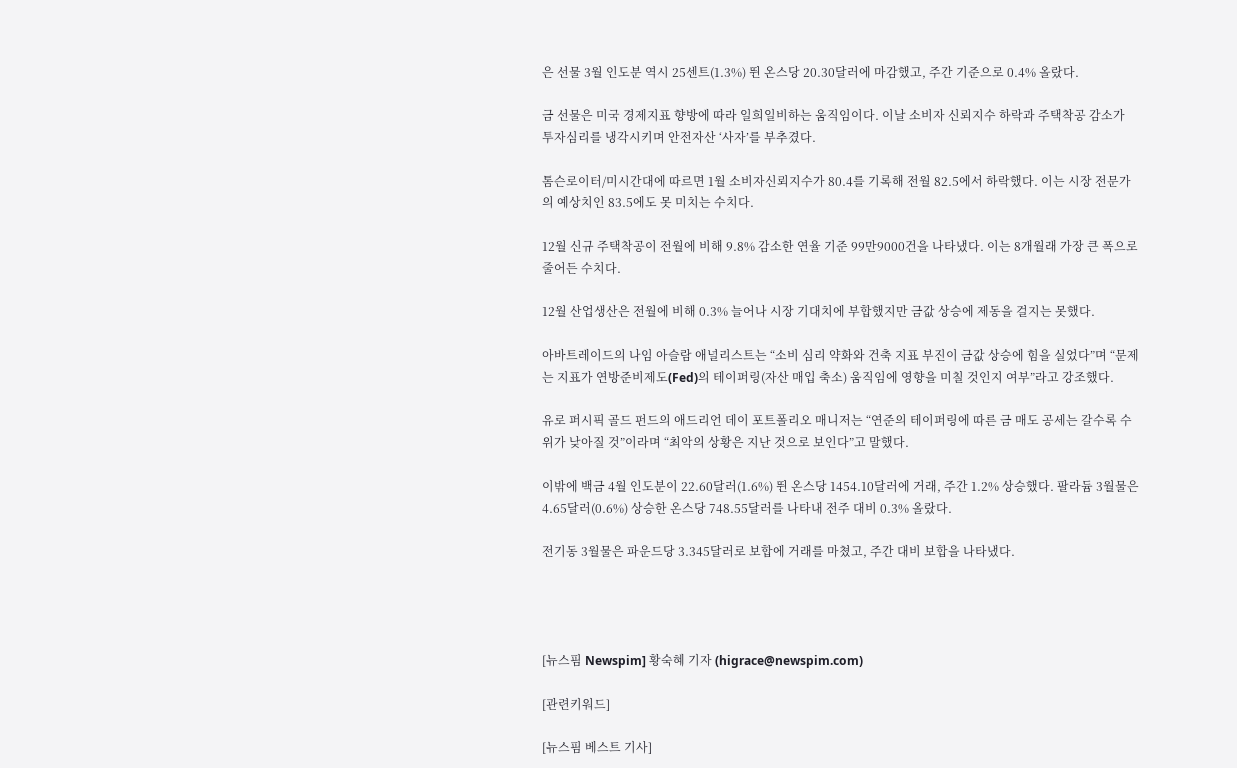은 선물 3월 인도분 역시 25센트(1.3%) 뛴 온스당 20.30달러에 마감했고, 주간 기준으로 0.4% 올랐다.

금 선물은 미국 경제지표 향방에 따라 일희일비하는 움직임이다. 이날 소비자 신뢰지수 하락과 주택착공 감소가 투자심리를 냉각시키며 안전자산 ‘사자’를 부추겼다.

톰슨로이터/미시간대에 따르면 1월 소비자신뢰지수가 80.4를 기록해 전월 82.5에서 하락했다. 이는 시장 전문가의 예상치인 83.5에도 못 미치는 수치다.

12월 신규 주택착공이 전월에 비해 9.8% 감소한 연율 기준 99만9000건을 나타냈다. 이는 8개월래 가장 큰 폭으로 줄어든 수치다.

12월 산업생산은 전월에 비해 0.3% 늘어나 시장 기대치에 부합했지만 금값 상승에 제동을 걸지는 못했다.

아바트레이드의 나임 아슬람 애널리스트는 “소비 심리 약화와 건축 지표 부진이 금값 상승에 힘을 실었다”며 “문제는 지표가 연방준비제도(Fed)의 테이퍼링(자산 매입 축소) 움직임에 영향을 미칠 것인지 여부”라고 강조했다.

유로 퍼시픽 골드 펀드의 애드리언 데이 포트폴리오 매니저는 “연준의 테이퍼링에 따른 금 매도 공세는 갈수록 수위가 낮아질 것”이라며 “최악의 상황은 지난 것으로 보인다”고 말했다.

이밖에 백금 4월 인도분이 22.60달러(1.6%) 뛴 온스당 1454.10달러에 거래, 주간 1.2% 상승했다. 팔라듐 3월물은 4.65달러(0.6%) 상승한 온스당 748.55달러를 나타내 전주 대비 0.3% 올랐다.

전기동 3월물은 파운드당 3.345달러로 보합에 거래를 마쳤고, 주간 대비 보합을 나타냈다.




[뉴스핌 Newspim] 황숙혜 기자 (higrace@newspim.com)

[관련키워드]

[뉴스핌 베스트 기사]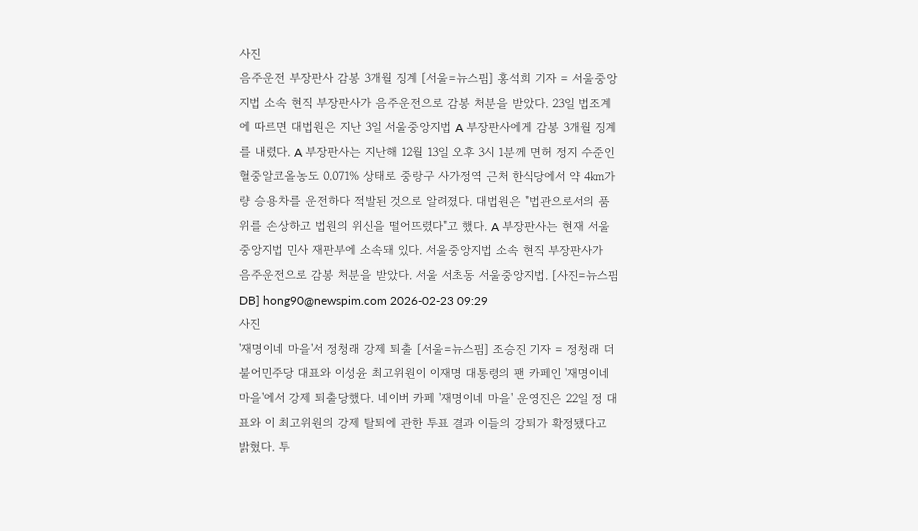사진
음주운전 부장판사 감봉 3개월 징계 [서울=뉴스핌] 홍석희 기자 = 서울중앙지법 소속 현직 부장판사가 음주운전으로 감봉 처분을 받았다. 23일 법조계에 따르면 대법원은 지난 3일 서울중앙지법 A 부장판사에게 감봉 3개월 징계를 내렸다. A 부장판사는 지난해 12월 13일 오후 3시 1분께 면허 정지 수준인 혈중알코올농도 0.071% 상태로 중랑구 사가정역 근처 한식당에서 약 4㎞가량 승용차를 운전하다 적발된 것으로 알려졌다. 대법원은 "법관으로서의 품위를 손상하고 법원의 위신을 떨어뜨렸다"고 했다. A 부장판사는 현재 서울중앙지법 민사 재판부에 소속돼 있다. 서울중앙지법 소속 현직 부장판사가 음주운전으로 감봉 처분을 받았다. 서울 서초동 서울중앙지법. [사진=뉴스핌DB] hong90@newspim.com 2026-02-23 09:29
사진
'재명이네 마을'서 정청래 강제 퇴출 [서울=뉴스핌] 조승진 기자 = 정청래 더불어민주당 대표와 이성윤 최고위원이 이재명 대통령의 팬 카페인 '재명이네 마을'에서 강제 퇴출당했다. 네이버 카페 '재명이네 마을' 운영진은 22일 정 대표와 이 최고위원의 강제 탈퇴에 관한 투표 결과 이들의 강퇴가 확정됐다고 밝혔다. 투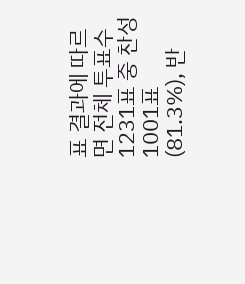표 결과에 따르면 전체 투표수 1231표 중 찬성 1001표(81.3%), 반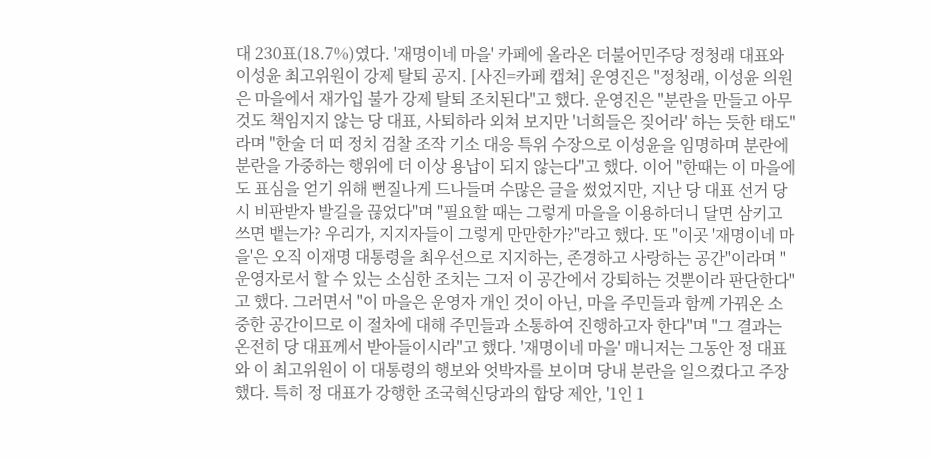대 230표(18.7%)였다. '재명이네 마을' 카페에 올라온 더불어민주당 정청래 대표와 이성윤 최고위원이 강제 탈퇴 공지. [사진=카페 캡쳐] 운영진은 "정청래, 이성윤 의원은 마을에서 재가입 불가 강제 탈퇴 조치된다"고 했다. 운영진은 "분란을 만들고 아무것도 책임지지 않는 당 대표, 사퇴하라 외쳐 보지만 '너희들은 짖어라' 하는 듯한 태도"라며 "한술 더 떠 정치 검찰 조작 기소 대응 특위 수장으로 이성윤을 임명하며 분란에 분란을 가중하는 행위에 더 이상 용납이 되지 않는다"고 했다. 이어 "한때는 이 마을에도 표심을 얻기 위해 뻔질나게 드나들며 수많은 글을 썼었지만, 지난 당 대표 선거 당시 비판받자 발길을 끊었다"며 "필요할 때는 그렇게 마을을 이용하더니 달면 삼키고 쓰면 뱉는가? 우리가, 지지자들이 그렇게 만만한가?"라고 했다. 또 "이곳 '재명이네 마을'은 오직 이재명 대통령을 최우선으로 지지하는, 존경하고 사랑하는 공간"이라며 "운영자로서 할 수 있는 소심한 조치는 그저 이 공간에서 강퇴하는 것뿐이라 판단한다"고 했다. 그러면서 "이 마을은 운영자 개인 것이 아닌, 마을 주민들과 함께 가꿔온 소중한 공간이므로 이 절차에 대해 주민들과 소통하여 진행하고자 한다"며 "그 결과는 온전히 당 대표께서 받아들이시라"고 했다. '재명이네 마을' 매니저는 그동안 정 대표와 이 최고위원이 이 대통령의 행보와 엇박자를 보이며 당내 분란을 일으켰다고 주장했다. 특히 정 대표가 강행한 조국혁신당과의 합당 제안, '1인 1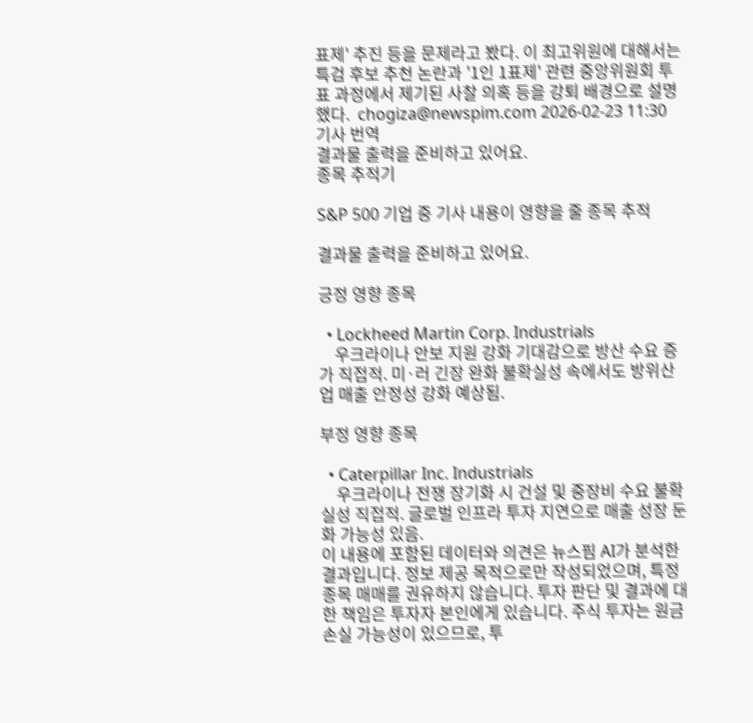표제' 추진 등을 문제라고 봤다. 이 최고위원에 대해서는 특검 후보 추천 논란과 '1인 1표제' 관련 중앙위원회 투표 과정에서 제기된 사찰 의혹 등을 강퇴 배경으로 설명했다.  chogiza@newspim.com 2026-02-23 11:30
기사 번역
결과물 출력을 준비하고 있어요.
종목 추적기

S&P 500 기업 중 기사 내용이 영향을 줄 종목 추적

결과물 출력을 준비하고 있어요.

긍정 영향 종목

  • Lockheed Martin Corp. Industrials
    우크라이나 안보 지원 강화 기대감으로 방산 수요 증가 직접적. 미·러 긴장 완화 불확실성 속에서도 방위산업 매출 안정성 강화 예상됨.

부정 영향 종목

  • Caterpillar Inc. Industrials
    우크라이나 전쟁 장기화 시 건설 및 중장비 수요 불확실성 직접적. 글로벌 인프라 투자 지연으로 매출 성장 둔화 가능성 있음.
이 내용에 포함된 데이터와 의견은 뉴스핌 AI가 분석한 결과입니다. 정보 제공 목적으로만 작성되었으며, 특정 종목 매매를 권유하지 않습니다. 투자 판단 및 결과에 대한 책임은 투자자 본인에게 있습니다. 주식 투자는 원금 손실 가능성이 있으므로, 투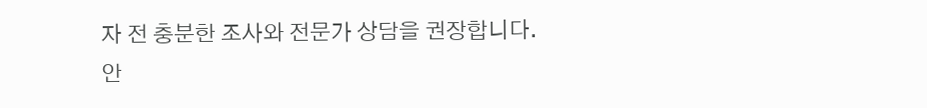자 전 충분한 조사와 전문가 상담을 권장합니다.
안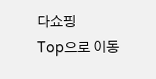다쇼핑
Top으로 이동